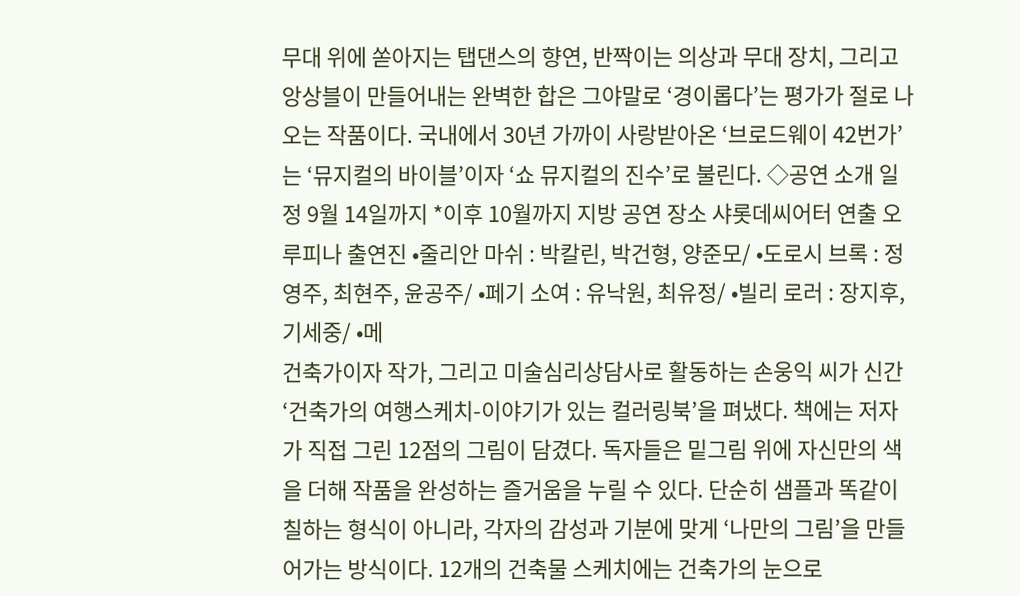무대 위에 쏟아지는 탭댄스의 향연, 반짝이는 의상과 무대 장치, 그리고 앙상블이 만들어내는 완벽한 합은 그야말로 ‘경이롭다’는 평가가 절로 나오는 작품이다. 국내에서 30년 가까이 사랑받아온 ‘브로드웨이 42번가’는 ‘뮤지컬의 바이블’이자 ‘쇼 뮤지컬의 진수’로 불린다. ◇공연 소개 일정 9월 14일까지 *이후 10월까지 지방 공연 장소 샤롯데씨어터 연출 오루피나 출연진 •줄리안 마쉬 : 박칼린, 박건형, 양준모/ •도로시 브록 : 정영주, 최현주, 윤공주/ •페기 소여 : 유낙원, 최유정/ •빌리 로러 : 장지후, 기세중/ •메
건축가이자 작가, 그리고 미술심리상담사로 활동하는 손웅익 씨가 신간 ‘건축가의 여행스케치-이야기가 있는 컬러링북’을 펴냈다. 책에는 저자가 직접 그린 12점의 그림이 담겼다. 독자들은 밑그림 위에 자신만의 색을 더해 작품을 완성하는 즐거움을 누릴 수 있다. 단순히 샘플과 똑같이 칠하는 형식이 아니라, 각자의 감성과 기분에 맞게 ‘나만의 그림’을 만들어가는 방식이다. 12개의 건축물 스케치에는 건축가의 눈으로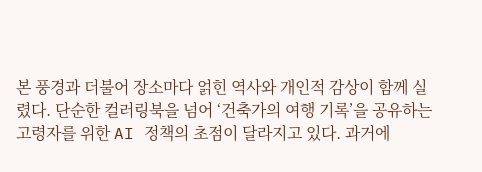본 풍경과 더불어 장소마다 얽힌 역사와 개인적 감상이 함께 실렸다. 단순한 컬러링북을 넘어 ‘건축가의 여행 기록’을 공유하는
고령자를 위한 AI 정책의 초점이 달라지고 있다. 과거에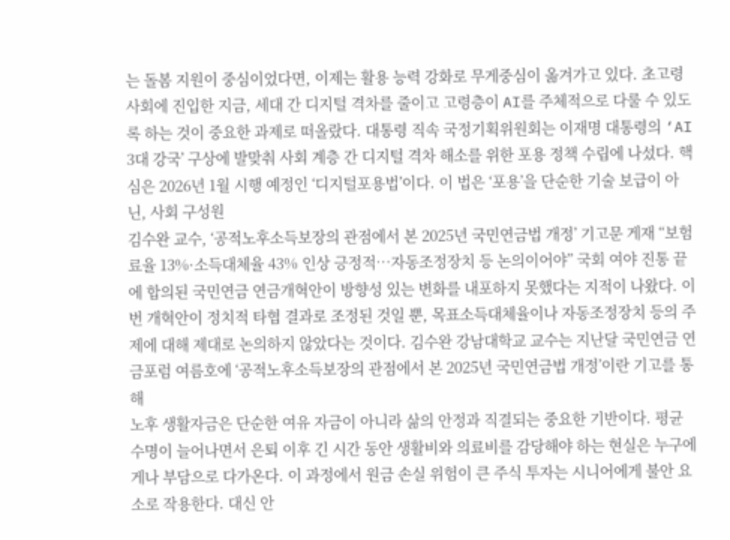는 돌봄 지원이 중심이었다면, 이제는 활용 능력 강화로 무게중심이 옮겨가고 있다. 초고령사회에 진입한 지금, 세대 간 디지털 격차를 줄이고 고령층이 AI를 주체적으로 다룰 수 있도록 하는 것이 중요한 과제로 떠올랐다. 대통령 직속 국정기획위원회는 이재명 대통령의 ‘AI 3대 강국’ 구상에 발맞춰 사회 계층 간 디지털 격차 해소를 위한 포용 정책 수립에 나섰다. 핵심은 2026년 1월 시행 예정인 ‘디지털포용법’이다. 이 법은 ‘포용’을 단순한 기술 보급이 아닌, 사회 구성원
김수완 교수, ‘공적노후소득보장의 관점에서 본 2025년 국민연금법 개정’ 기고문 게재 “보험료율 13%·소득대체율 43% 인상 긍정적…자동조정장치 등 논의이어야” 국회 여야 진통 끝에 합의된 국민연금 연금개혁안이 방향성 있는 변화를 내포하지 못했다는 지적이 나왔다. 이번 개혁안이 정치적 타협 결과로 조정된 것일 뿐, 목표소득대체율이나 자동조정장치 등의 주제에 대해 제대로 논의하지 않았다는 것이다. 김수완 강남대학교 교수는 지난달 국민연금 연금포럼 여름호에 ‘공적노후소득보장의 관점에서 본 2025년 국민연금법 개정’이란 기고를 통해
노후 생활자금은 단순한 여유 자금이 아니라 삶의 안정과 직결되는 중요한 기반이다. 평균 수명이 늘어나면서 은퇴 이후 긴 시간 동안 생활비와 의료비를 감당해야 하는 현실은 누구에게나 부담으로 다가온다. 이 과정에서 원금 손실 위험이 큰 주식 투자는 시니어에게 불안 요소로 작용한다. 대신 안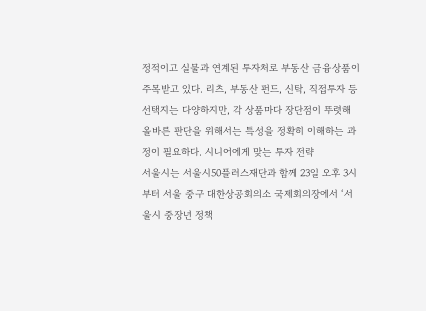정적이고 실물과 연계된 투자처로 부동산 금융상품이 주목받고 있다. 리츠, 부동산 펀드, 신탁, 직접투자 등 선택지는 다양하지만, 각 상품마다 장단점이 뚜렷해 올바른 판단을 위해서는 특성을 정확히 이해하는 과정이 필요하다. 시니어에게 맞는 투자 전략
서울시는 서울시50플러스재단과 함께 23일 오후 3시부터 서울 중구 대한상공회의소 국제회의장에서 ‘서울시 중장년 정책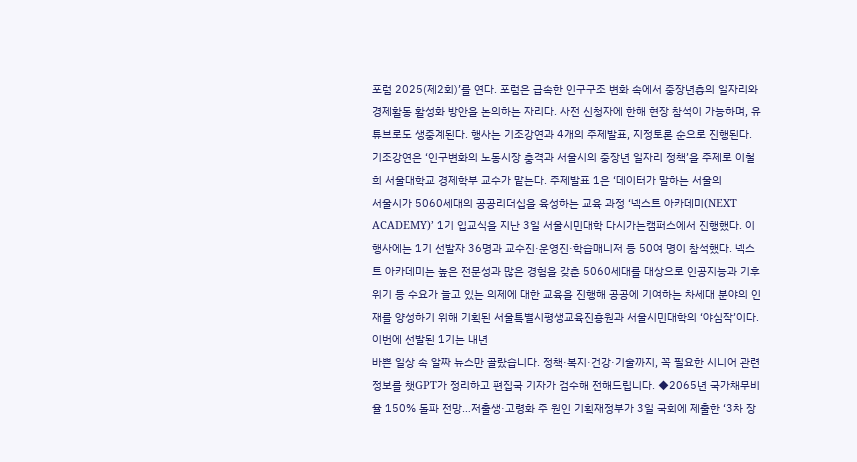포럼 2025(제2회)’를 연다. 포럼은 급속한 인구구조 변화 속에서 중장년층의 일자리와 경제활동 활성화 방안을 논의하는 자리다. 사전 신청자에 한해 현장 참석이 가능하며, 유튜브로도 생중계된다. 행사는 기조강연과 4개의 주제발표, 지정토론 순으로 진행된다. 기조강연은 ‘인구변화의 노동시장 충격과 서울시의 중장년 일자리 정책’을 주제로 이철희 서울대학교 경제학부 교수가 맡는다. 주제발표 1은 ‘데이터가 말하는 서울의
서울시가 5060세대의 공공리더십을 육성하는 교육 과정 ‘넥스트 아카데미(NEXT ACADEMY)’ 1기 입교식을 지난 3일 서울시민대학 다시가는캠퍼스에서 진행했다. 이 행사에는 1기 선발자 36명과 교수진·운영진·학습매니저 등 50여 명이 참석했다. 넥스트 아카데미는 높은 전문성과 많은 경험을 갖춘 5060세대를 대상으로 인공지능과 기후위기 등 수요가 늘고 있는 의제에 대한 교육을 진행해 공공에 기여하는 차세대 분야의 인재를 양성하기 위해 기획된 서울특별시평생교육진흥원과 서울시민대학의 ‘야심작’이다. 이번에 선발된 1기는 내년
바쁜 일상 속 알짜 뉴스만 골랐습니다. 정책·복지·건강·기술까지, 꼭 필요한 시니어 관련 정보를 챗GPT가 정리하고 편집국 기자가 검수해 전해드립니다. ◆2065년 국가채무비율 150% 돌파 전망…저출생·고령화 주 원인 기획재정부가 3일 국회에 제출한 ‘3차 장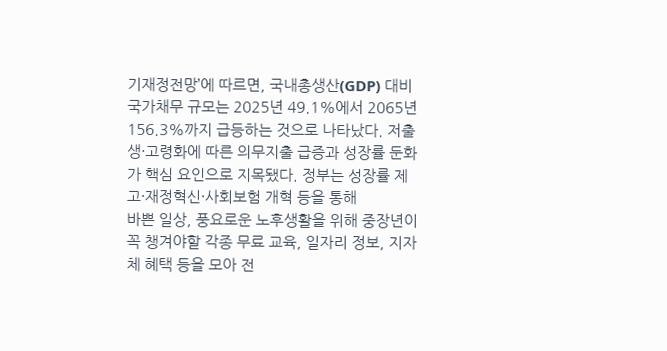기재정전망’에 따르면, 국내총생산(GDP) 대비 국가채무 규모는 2025년 49.1%에서 2065년 156.3%까지 급등하는 것으로 나타났다. 저출생·고령화에 따른 의무지출 급증과 성장률 둔화가 핵심 요인으로 지목됐다. 정부는 성장률 제고·재정혁신·사회보험 개혁 등을 통해
바쁜 일상, 풍요로운 노후생활을 위해 중장년이 꼭 챙겨야할 각종 무료 교육, 일자리 정보, 지자체 혜택 등을 모아 전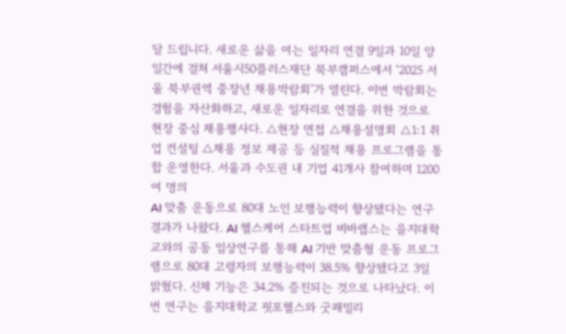달 드립니다. 새로운 삶을 여는 일자리 연결 9일과 10일 양일간에 걸쳐 서울시50플러스재단 북부캠퍼스에서 ‘2025 서울 북부권역 중장년 채용박람회’가 열린다. 이번 박람회는 경험을 자산화하고, 새로운 일자리로 연결을 위한 것으로 현장 중심 채용행사다. △현장 면접 △채용설명회 △1:1 취업 컨설팅 △채용 정보 제공 등 실질적 채용 프로그램을 통합 운영한다. 서울과 수도권 내 기업 41개사 참여하며 1200여 명의
AI 맞춤 운동으로 80대 노인 보행능력이 향상됐다는 연구 결과가 나왔다. AI 헬스케어 스타트업 비바랩스는 을지대학교와의 공동 임상연구를 통해 AI 기반 맞춤형 운동 프로그램으로 80대 고령자의 보행능력이 38.5% 향상됐다고 3일 밝혔다. 신체 기능은 34.2% 증진되는 것으로 나타났다. 이번 연구는 을지대학교 핏포헬스와 굿패밀리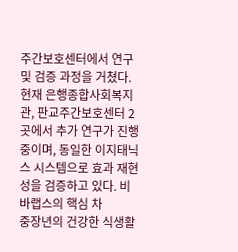주간보호센터에서 연구 및 검증 과정을 거쳤다. 현재 은행종합사회복지관, 판교주간보호센터 2곳에서 추가 연구가 진행 중이며, 동일한 이지태닉스 시스템으로 효과 재현성을 검증하고 있다. 비바랩스의 핵심 차
중장년의 건강한 식생활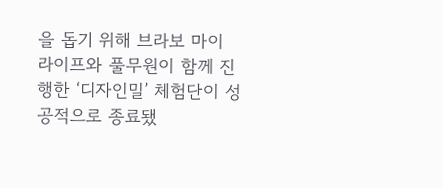을 돕기 위해 브라보 마이 라이프와 풀무원이 함께 진행한 ‘디자인밀’ 체험단이 성공적으로 종료됐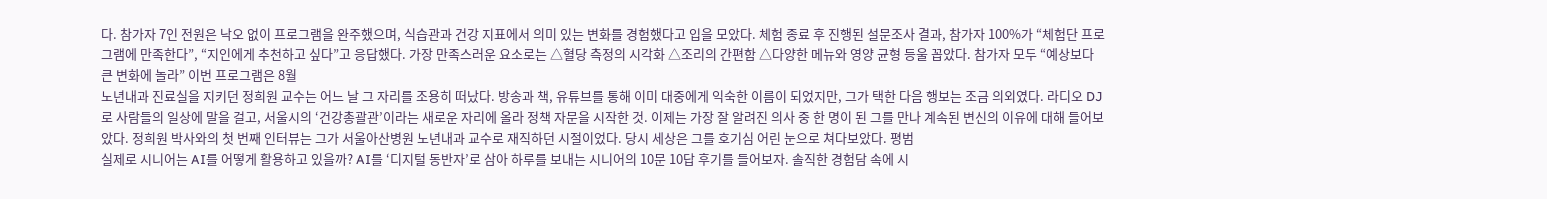다. 참가자 7인 전원은 낙오 없이 프로그램을 완주했으며, 식습관과 건강 지표에서 의미 있는 변화를 경험했다고 입을 모았다. 체험 종료 후 진행된 설문조사 결과, 참가자 100%가 “체험단 프로그램에 만족한다”, “지인에게 추천하고 싶다”고 응답했다. 가장 만족스러운 요소로는 △혈당 측정의 시각화 △조리의 간편함 △다양한 메뉴와 영양 균형 등울 꼽았다. 참가자 모두 “예상보다 큰 변화에 놀라” 이번 프로그램은 8월
노년내과 진료실을 지키던 정희원 교수는 어느 날 그 자리를 조용히 떠났다. 방송과 책, 유튜브를 통해 이미 대중에게 익숙한 이름이 되었지만, 그가 택한 다음 행보는 조금 의외였다. 라디오 DJ로 사람들의 일상에 말을 걸고, 서울시의 ‘건강총괄관’이라는 새로운 자리에 올라 정책 자문을 시작한 것. 이제는 가장 잘 알려진 의사 중 한 명이 된 그를 만나 계속된 변신의 이유에 대해 들어보았다. 정희원 박사와의 첫 번째 인터뷰는 그가 서울아산병원 노년내과 교수로 재직하던 시절이었다. 당시 세상은 그를 호기심 어린 눈으로 쳐다보았다. 평범
실제로 시니어는 AI를 어떻게 활용하고 있을까? AI를 ‘디지털 동반자’로 삼아 하루를 보내는 시니어의 10문 10답 후기를 들어보자. 솔직한 경험담 속에 시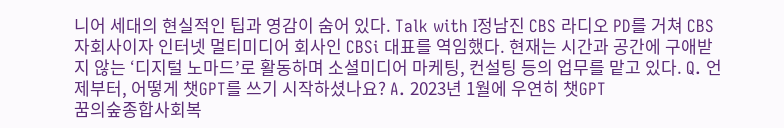니어 세대의 현실적인 팁과 영감이 숨어 있다. Talk with I정남진 CBS 라디오 PD를 거쳐 CBS 자회사이자 인터넷 멀티미디어 회사인 CBSi 대표를 역임했다. 현재는 시간과 공간에 구애받지 않는 ‘디지털 노마드’로 활동하며 소셜미디어 마케팅, 컨설팅 등의 업무를 맡고 있다. Q. 언제부터, 어떻게 챗GPT를 쓰기 시작하셨나요? A. 2023년 1월에 우연히 챗GPT
꿈의숲종합사회복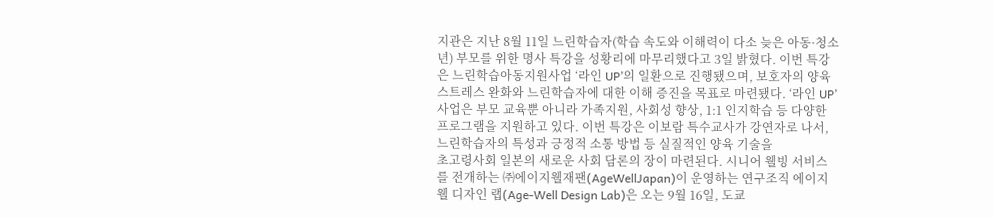지관은 지난 8월 11일 느린학습자(학습 속도와 이해력이 다소 늦은 아동·청소년) 부모를 위한 명사 특강을 성황리에 마무리했다고 3일 밝혔다. 이번 특강은 느린학습아동지원사업 ‘라인 UP’의 일환으로 진행됐으며, 보호자의 양육 스트레스 완화와 느린학습자에 대한 이해 증진을 목표로 마련됐다. ‘라인 UP’ 사업은 부모 교육뿐 아니라 가족지원, 사회성 향상, 1:1 인지학습 등 다양한 프로그램을 지원하고 있다. 이번 특강은 이보람 특수교사가 강연자로 나서, 느린학습자의 특성과 긍정적 소통 방법 등 실질적인 양육 기술을
초고령사회 일본의 새로운 사회 담론의 장이 마련된다. 시니어 웰빙 서비스를 전개하는 ㈜에이지웰재팬(AgeWellJapan)이 운영하는 연구조직 에이지웰 디자인 랩(Age-Well Design Lab)은 오는 9월 16일, 도쿄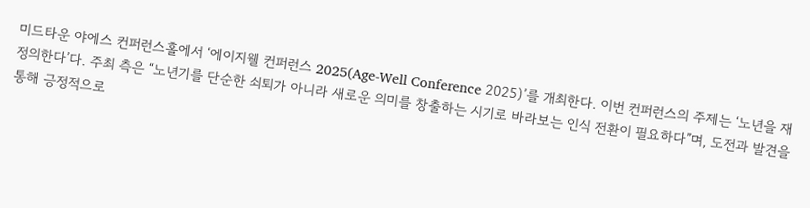미드타운 야에스 컨퍼런스홀에서 ‘에이지웰 컨퍼런스 2025(Age-Well Conference 2025)’를 개최한다. 이번 컨퍼런스의 주제는 ‘노년을 재정의한다’다. 주최 측은 “노년기를 단순한 쇠퇴가 아니라 새로운 의미를 창출하는 시기로 바라보는 인식 전환이 필요하다”며, 도전과 발견을 통해 긍정적으로